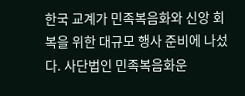한국 교계가 민족복음화와 신앙 회복을 위한 대규모 행사 준비에 나섰다. 사단법인 민족복음화운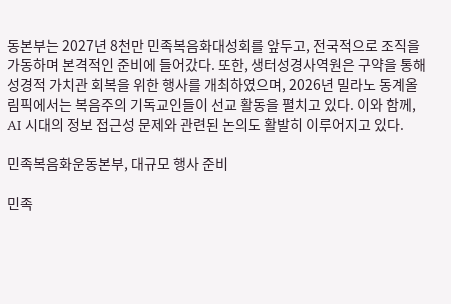동본부는 2027년 8천만 민족복음화대성회를 앞두고, 전국적으로 조직을 가동하며 본격적인 준비에 들어갔다. 또한, 생터성경사역원은 구약을 통해 성경적 가치관 회복을 위한 행사를 개최하였으며, 2026년 밀라노 동계올림픽에서는 복음주의 기독교인들이 선교 활동을 펼치고 있다. 이와 함께, AI 시대의 정보 접근성 문제와 관련된 논의도 활발히 이루어지고 있다.

민족복음화운동본부, 대규모 행사 준비

민족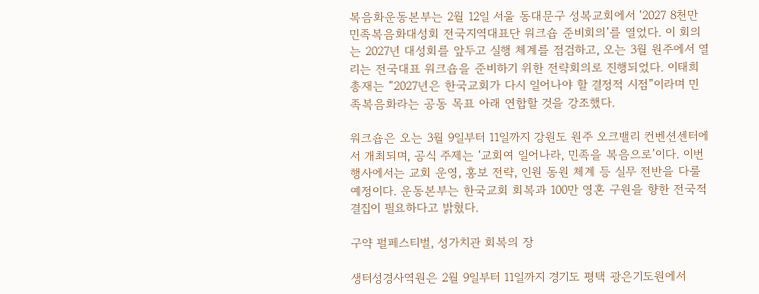복음화운동본부는 2월 12일 서울 동대문구 성복교회에서 ‘2027 8천만 민족복음화대성회 전국지역대표단 워크숍 준비회의’를 열었다. 이 회의는 2027년 대성회를 앞두고 실행 체계를 점검하고, 오는 3월 원주에서 열리는 전국대표 워크숍을 준비하기 위한 전략회의로 진행되었다. 이태희 총재는 “2027년은 한국교회가 다시 일어나야 할 결정적 시점”이라며 민족복음화라는 공동 목표 아래 연합할 것을 강조했다.

워크숍은 오는 3월 9일부터 11일까지 강원도 원주 오크밸리 컨벤션센터에서 개최되며, 공식 주제는 ‘교회여 일어나라, 민족을 복음으로’이다. 이번 행사에서는 교회 운영, 홍보 전략, 인원 동원 체계 등 실무 전반을 다룰 예정이다. 운동본부는 한국교회 회복과 100만 영혼 구원을 향한 전국적 결집이 필요하다고 밝혔다.

구약 펄페스티벌, 성가치관 회복의 장

생터성경사역원은 2월 9일부터 11일까지 경기도 평택 광은기도원에서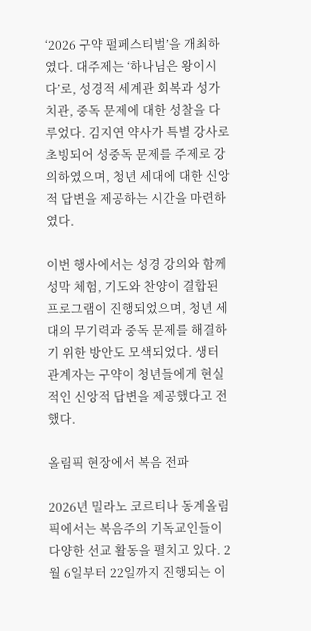‘2026 구약 펄페스티벌’을 개최하였다. 대주제는 ‘하나님은 왕이시다’로, 성경적 세계관 회복과 성가치관, 중독 문제에 대한 성찰을 다루었다. 김지연 약사가 특별 강사로 초빙되어 성중독 문제를 주제로 강의하였으며, 청년 세대에 대한 신앙적 답변을 제공하는 시간을 마련하였다.

이번 행사에서는 성경 강의와 함께 성막 체험, 기도와 찬양이 결합된 프로그램이 진행되었으며, 청년 세대의 무기력과 중독 문제를 해결하기 위한 방안도 모색되었다. 생터 관계자는 구약이 청년들에게 현실적인 신앙적 답변을 제공했다고 전했다.

올림픽 현장에서 복음 전파

2026년 밀라노 코르티나 동계올림픽에서는 복음주의 기독교인들이 다양한 선교 활동을 펼치고 있다. 2월 6일부터 22일까지 진행되는 이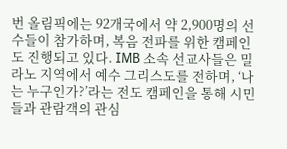번 올림픽에는 92개국에서 약 2,900명의 선수들이 참가하며, 복음 전파를 위한 캠페인도 진행되고 있다. IMB 소속 선교사들은 밀라노 지역에서 예수 그리스도를 전하며, ‘나는 누구인가?’라는 전도 캠페인을 통해 시민들과 관람객의 관심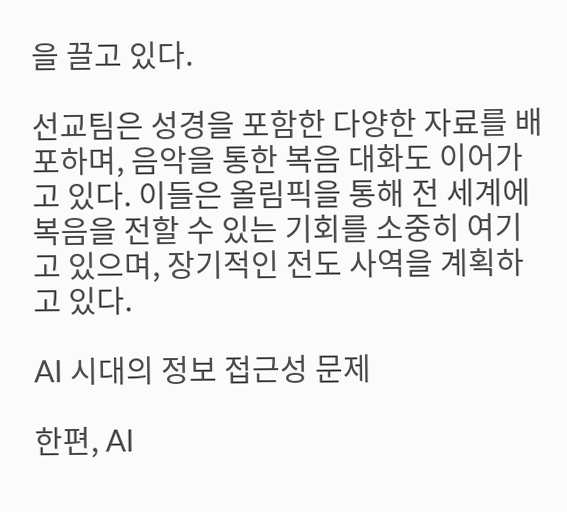을 끌고 있다.

선교팀은 성경을 포함한 다양한 자료를 배포하며, 음악을 통한 복음 대화도 이어가고 있다. 이들은 올림픽을 통해 전 세계에 복음을 전할 수 있는 기회를 소중히 여기고 있으며, 장기적인 전도 사역을 계획하고 있다.

AI 시대의 정보 접근성 문제

한편, AI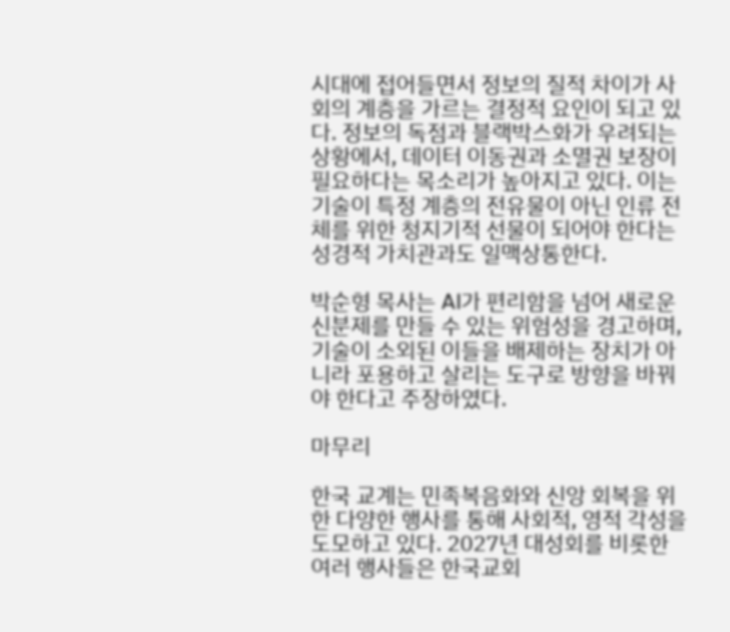시대에 접어들면서 정보의 질적 차이가 사회의 계층을 가르는 결정적 요인이 되고 있다. 정보의 독점과 블랙박스화가 우려되는 상황에서, 데이터 이동권과 소멸권 보장이 필요하다는 목소리가 높아지고 있다. 이는 기술이 특정 계층의 전유물이 아닌 인류 전체를 위한 청지기적 선물이 되어야 한다는 성경적 가치관과도 일맥상통한다.

박순형 목사는 AI가 편리함을 넘어 새로운 신분제를 만들 수 있는 위험성을 경고하며, 기술이 소외된 이들을 배제하는 장치가 아니라 포용하고 살리는 도구로 방향을 바꿔야 한다고 주장하였다.

마무리

한국 교계는 민족복음화와 신앙 회복을 위한 다양한 행사를 통해 사회적, 영적 각성을 도모하고 있다. 2027년 대성회를 비롯한 여러 행사들은 한국교회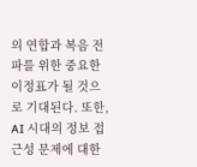의 연합과 복음 전파를 위한 중요한 이정표가 될 것으로 기대된다. 또한, AI 시대의 정보 접근성 문제에 대한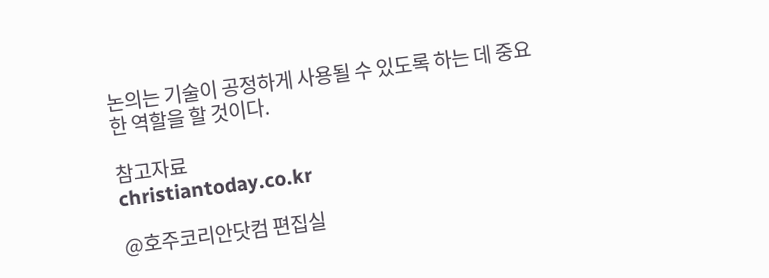논의는 기술이 공정하게 사용될 수 있도록 하는 데 중요한 역할을 할 것이다.

참고자료
christiantoday.co.kr

@호주코리안닷컴 편집실